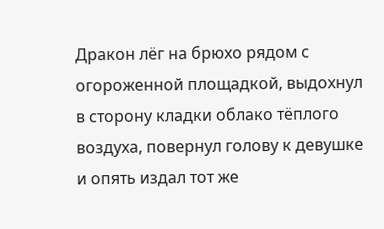Дракон лёг на брюхо рядом с огороженной площадкой, выдохнул в сторону кладки облако тёплого воздуха, повернул голову к девушке и опять издал тот же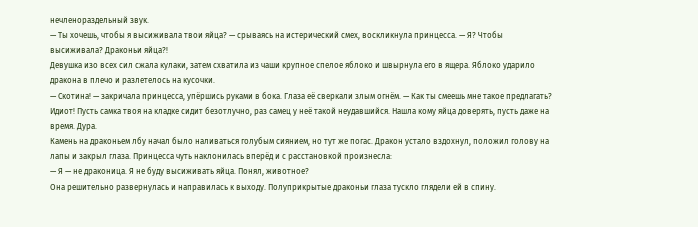нечленораздельный звук.
— Ты хочешь, чтобы я высиживала твои яйца? — срываясь на истерический смех, воскликнула принцесса. — Я? Чтобы высиживала? Драконьи яйца?!
Девушка изо всех сил сжала кулаки, затем схватила из чаши крупное спелое яблоко и швырнула его в ящера. Яблоко ударило дракона в плечо и разлетелось на кусочки.
— Скотина! — закричала принцесса, упёршись руками в бока. Глаза её сверкали злым огнём. — Как ты смеешь мне такое предлагать? Идиот! Пусть самка твоя на кладке сидит безотлучно, раз самец у неё такой неудавшийся. Нашла кому яйца доверять, пусть даже на время. Дура.
Камень на драконьем лбу начал было наливаться голубым сиянием, но тут же погас. Дракон устало вздохнул, положил голову на лапы и закрыл глаза. Принцесса чуть наклонилась вперёд и с расстановкой произнесла:
— Я — не драконица. Я не буду высиживать яйца. Понял, животное?
Она решительно развернулась и направилась к выходу. Полуприкрытые драконьи глаза тускло глядели ей в спину.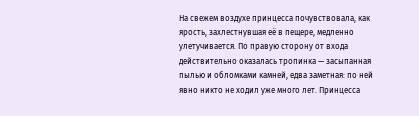На свежем воздухе принцесса почувствовала, как ярость, захлестнувшая её в пещере, медленно улетучивается. По правую сторону от входа действительно оказалась тропинка — засыпанная пылью и обломками камней, едва заметная: по ней явно никто не ходил уже много лет. Принцесса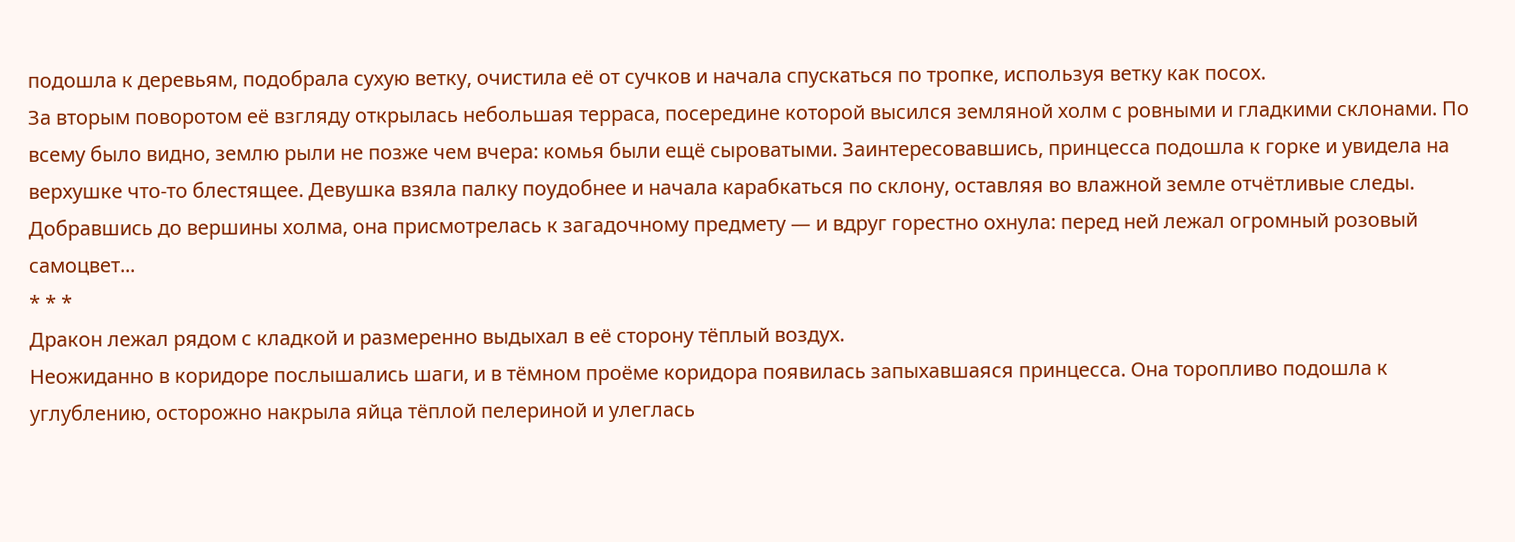подошла к деревьям, подобрала сухую ветку, очистила её от сучков и начала спускаться по тропке, используя ветку как посох.
За вторым поворотом её взгляду открылась небольшая терраса, посередине которой высился земляной холм с ровными и гладкими склонами. По всему было видно, землю рыли не позже чем вчера: комья были ещё сыроватыми. Заинтересовавшись, принцесса подошла к горке и увидела на верхушке что-то блестящее. Девушка взяла палку поудобнее и начала карабкаться по склону, оставляя во влажной земле отчётливые следы. Добравшись до вершины холма, она присмотрелась к загадочному предмету — и вдруг горестно охнула: перед ней лежал огромный розовый самоцвет...
* * *
Дракон лежал рядом с кладкой и размеренно выдыхал в её сторону тёплый воздух.
Неожиданно в коридоре послышались шаги, и в тёмном проёме коридора появилась запыхавшаяся принцесса. Она торопливо подошла к углублению, осторожно накрыла яйца тёплой пелериной и улеглась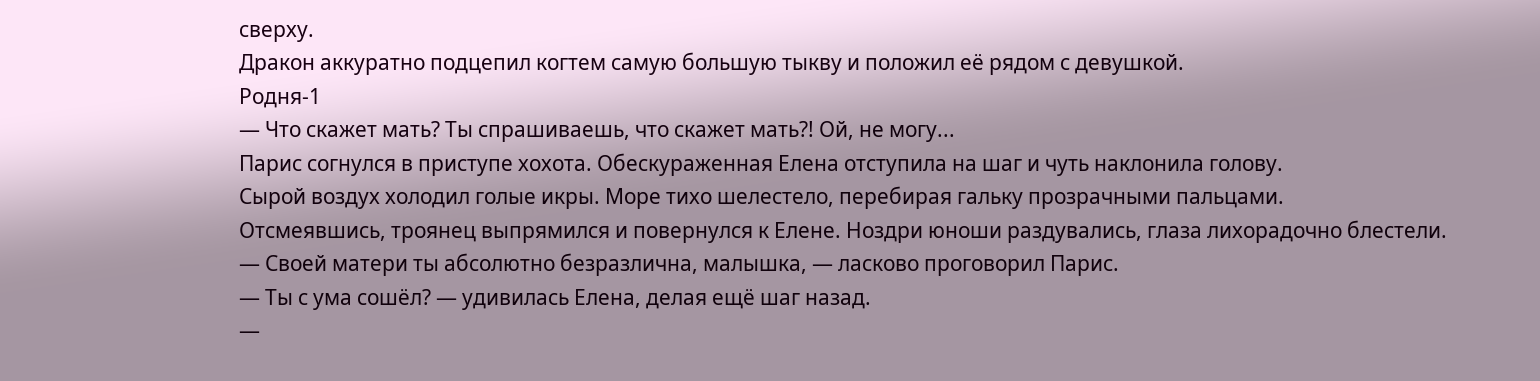сверху.
Дракон аккуратно подцепил когтем самую большую тыкву и положил её рядом с девушкой.
Родня-1
— Что скажет мать? Ты спрашиваешь, что скажет мать?! Ой, не могу...
Парис согнулся в приступе хохота. Обескураженная Елена отступила на шаг и чуть наклонила голову.
Сырой воздух холодил голые икры. Море тихо шелестело, перебирая гальку прозрачными пальцами.
Отсмеявшись, троянец выпрямился и повернулся к Елене. Ноздри юноши раздувались, глаза лихорадочно блестели.
— Своей матери ты абсолютно безразлична, малышка, — ласково проговорил Парис.
— Ты с ума сошёл? — удивилась Елена, делая ещё шаг назад.
—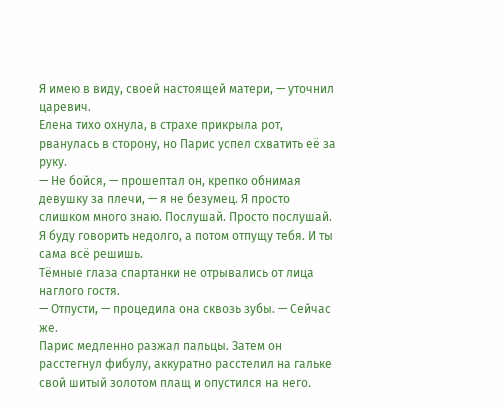Я имею в виду, своей настоящей матери, — уточнил царевич.
Елена тихо охнула, в страхе прикрыла рот, рванулась в сторону, но Парис успел схватить её за руку.
— Не бойся, — прошептал он, крепко обнимая девушку за плечи, — я не безумец. Я просто слишком много знаю. Послушай. Просто послушай. Я буду говорить недолго, а потом отпущу тебя. И ты сама всё решишь.
Тёмные глаза спартанки не отрывались от лица наглого гостя.
— Отпусти, — процедила она сквозь зубы. — Сейчас же.
Парис медленно разжал пальцы. Затем он расстегнул фибулу, аккуратно расстелил на гальке свой шитый золотом плащ и опустился на него.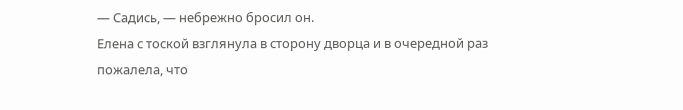— Садись, — небрежно бросил он.
Елена с тоской взглянула в сторону дворца и в очередной раз пожалела, что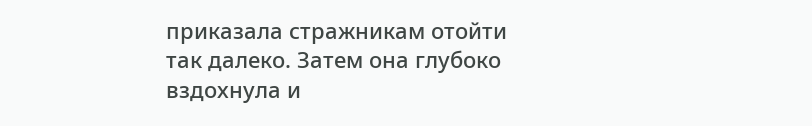приказала стражникам отойти так далеко. Затем она глубоко вздохнула и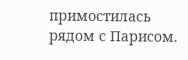примостилась рядом с Парисом.